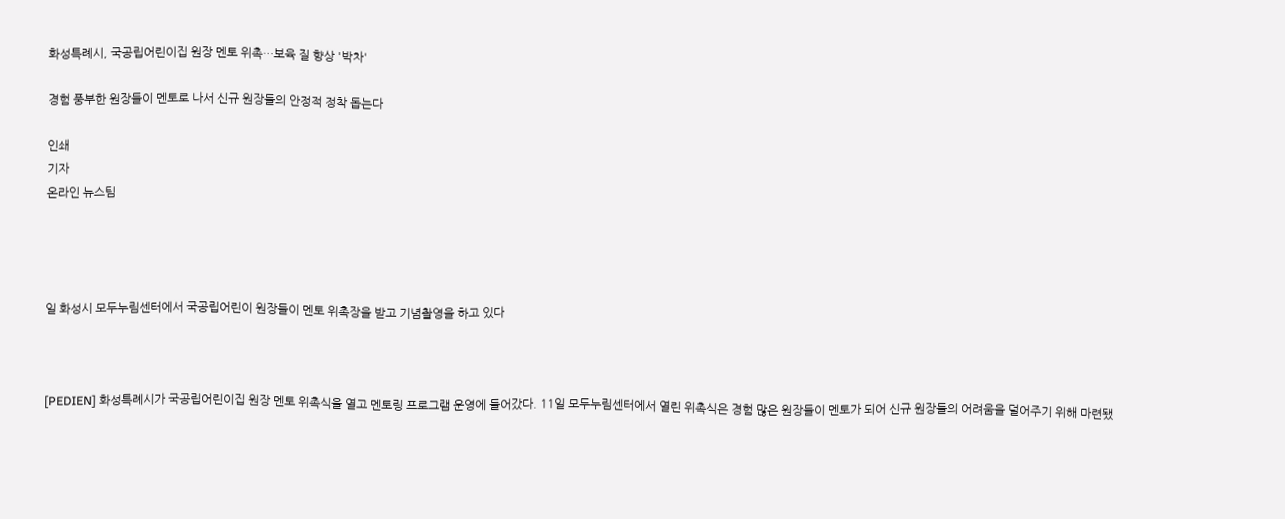화성특례시, 국공립어린이집 원장 멘토 위촉…보육 질 향상 '박차'

경험 풍부한 원장들이 멘토로 나서 신규 원장들의 안정적 정착 돕는다

인쇄
기자
온라인 뉴스팀




일 화성시 모두누림센터에서 국공립어린이 원장들이 멘토 위촉장을 받고 기념촬영을 하고 있다



[PEDIEN] 화성특례시가 국공립어린이집 원장 멘토 위촉식을 열고 멘토링 프로그램 운영에 들어갔다. 11일 모두누림센터에서 열린 위촉식은 경험 많은 원장들이 멘토가 되어 신규 원장들의 어려움을 덜어주기 위해 마련됐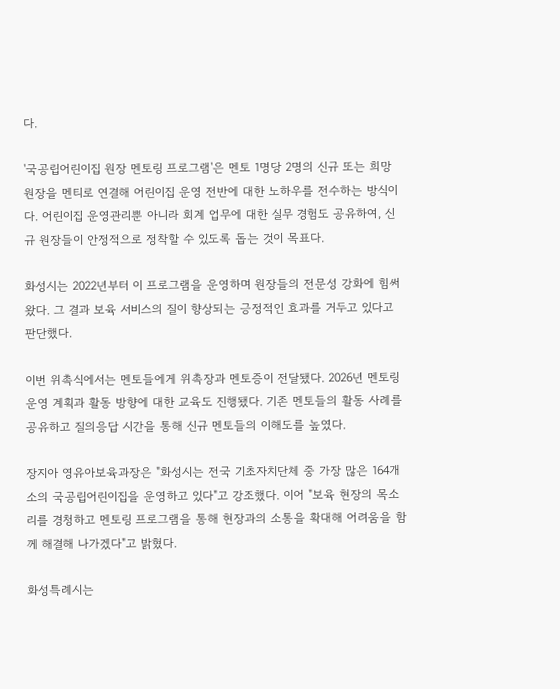다.

'국공립어린이집 원장 멘토링 프로그램'은 멘토 1명당 2명의 신규 또는 희망 원장을 멘티로 연결해 어린이집 운영 전반에 대한 노하우를 전수하는 방식이다. 어린이집 운영관리뿐 아니라 회계 업무에 대한 실무 경험도 공유하여, 신규 원장들이 안정적으로 정착할 수 있도록 돕는 것이 목표다.

화성시는 2022년부터 이 프로그램을 운영하며 원장들의 전문성 강화에 힘써왔다. 그 결과 보육 서비스의 질이 향상되는 긍정적인 효과를 거두고 있다고 판단했다.

이번 위촉식에서는 멘토들에게 위촉장과 멘토증이 전달됐다. 2026년 멘토링 운영 계획과 활동 방향에 대한 교육도 진행됐다. 기존 멘토들의 활동 사례를 공유하고 질의응답 시간을 통해 신규 멘토들의 이해도를 높였다.

장지아 영유아보육과장은 "화성시는 전국 기초자치단체 중 가장 많은 164개소의 국공립어린이집을 운영하고 있다"고 강조했다. 이어 "보육 현장의 목소리를 경청하고 멘토링 프로그램을 통해 현장과의 소통을 확대해 어려움을 함께 해결해 나가겠다"고 밝혔다.

화성특례시는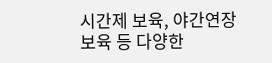시간제 보육, 야간연장 보육 등 다양한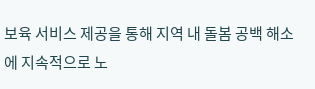보육 서비스 제공을 통해 지역 내 돌봄 공백 해소에 지속적으로 노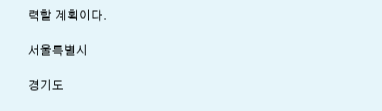력할 계획이다.

서울특별시

경기도